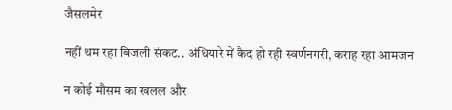जैसलमेर

नहीं थम रहा बिजली संकट.. अंधियारे में कैद हो रही स्वर्णनगरी, कराह रहा आमजन

न कोई मौसम का खलल और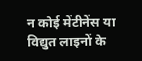न कोई मेंटीनेंस या विद्युत लाइनों के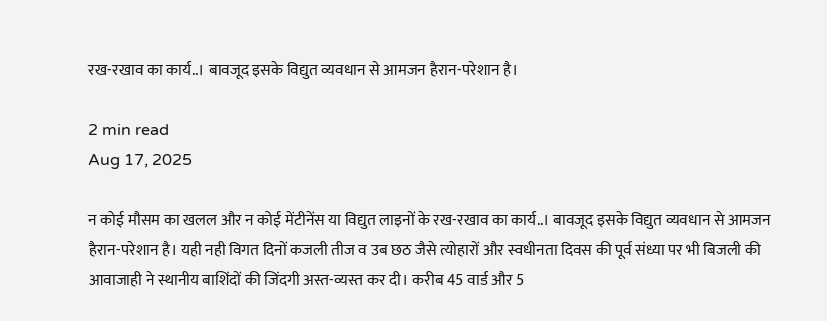रख-रखाव का कार्य..। बावजूद इसके विद्युत व्यवधान से आमजन हैरान-परेशान है।

2 min read
Aug 17, 2025

न कोई मौसम का खलल और न कोई मेंटीनेंस या विद्युत लाइनों के रख-रखाव का कार्य..। बावजूद इसके विद्युत व्यवधान से आमजन हैरान-परेशान है। यही नही विगत दिनों कजली तीज व उब छठ जैसे त्योहारों और स्वधीनता दिवस की पूर्व संध्या पर भी बिजली की आवाजाही ने स्थानीय बाशिंदों की जिंदगी अस्त-व्यस्त कर दी। करीब 45 वार्ड और 5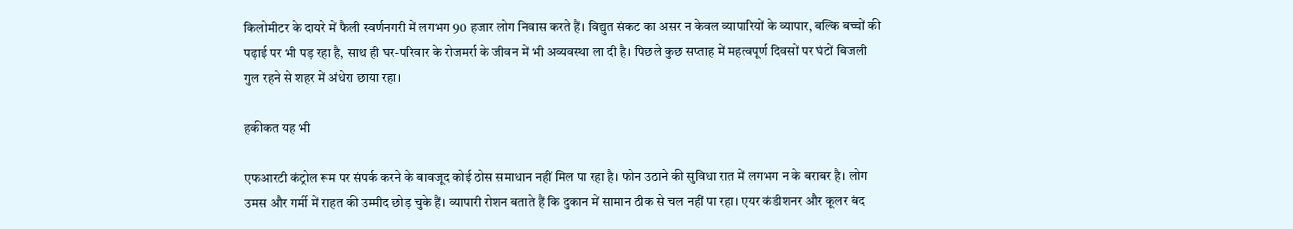किलोमीटर के दायरे में फैली स्वर्णनगरी में लगभग 90 हजार लोग निवास करते हैं। विद्युत संकट का असर न केवल व्यापारियों के व्यापार, बल्कि बच्चों की पढ़ाई पर भी पड़ रहा है, साथ ही घर-परिवार के रोजमर्रा के जीवन में भी अव्यवस्था ला दी है। पिछले कुछ सप्ताह में महत्वपूर्ण दिवसों पर घंटों बिजली गुल रहने से शहर में अंधेरा छाया रहा।

हकीकत यह भी

एफआरटी कंट्रोल रूम पर संपर्क करने के बावजूद कोई ठोस समाधान नहीं मिल पा रहा है। फोन उठाने की सुविधा रात में लगभग न के बराबर है। लोग उमस और गर्मी में राहत की उम्मीद छोड़ चुके हैं। व्यापारी रोशन बताते हैं कि दुकान में सामान ठीक से चल नहीं पा रहा। एयर कंडीशनर और कूलर बंद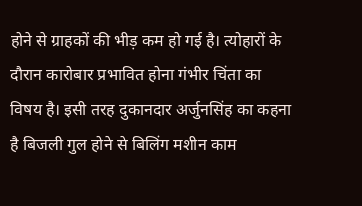होने से ग्राहकों की भीड़ कम हो गई है। त्योहारों के दौरान कारोबार प्रभावित होना गंभीर चिंता का विषय है। इसी तरह दुकानदार अर्जुनसिंह का कहना है बिजली गुल होने से बिलिंग मशीन काम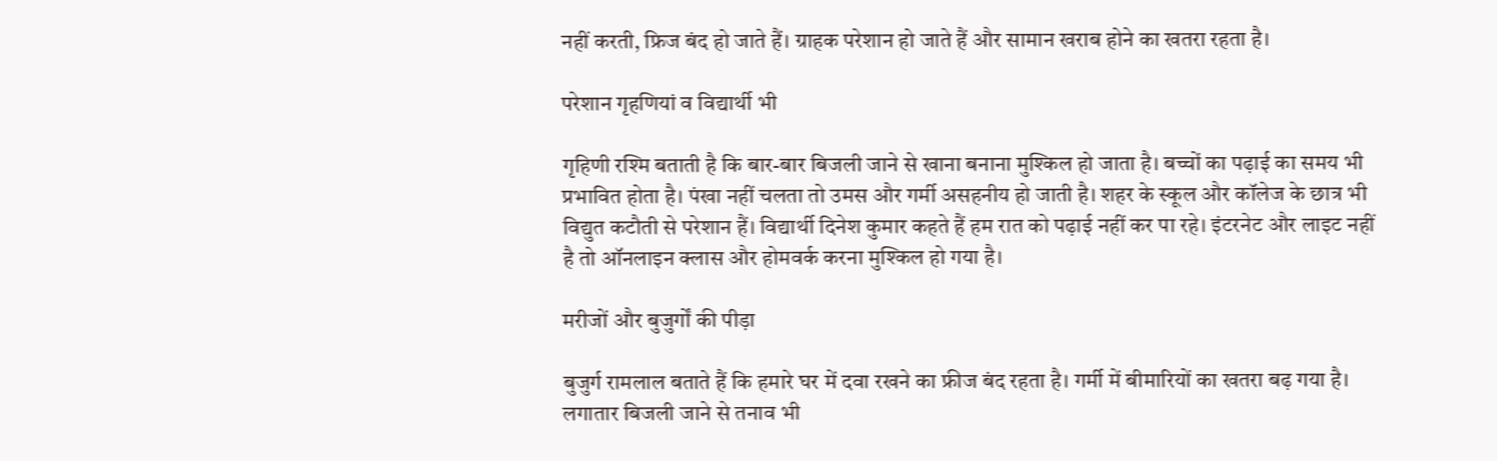नहीं करती, फ्रिज बंद हो जाते हैं। ग्राहक परेशान हो जाते हैं और सामान खराब होने का खतरा रहता है।

परेशान गृहणियां व विद्यार्थी भी

गृहिणी रश्मि बताती है कि बार-बार बिजली जाने से खाना बनाना मुश्किल हो जाता है। बच्चों का पढ़ाई का समय भी प्रभावित होता है। पंखा नहीं चलता तो उमस और गर्मी असहनीय हो जाती है। शहर के स्कूल और कॉलेज के छात्र भी विद्युत कटौती से परेशान हैं। विद्यार्थी दिनेश कुमार कहते हैं हम रात को पढ़ाई नहीं कर पा रहे। इंटरनेट और लाइट नहीं है तो ऑनलाइन क्लास और होमवर्क करना मुश्किल हो गया है।

मरीजों और बुजुर्गों की पीड़ा

बुजुर्ग रामलाल बताते हैं कि हमारे घर में दवा रखने का फ्रीज बंद रहता है। गर्मी में बीमारियों का खतरा बढ़ गया है। लगातार बिजली जाने से तनाव भी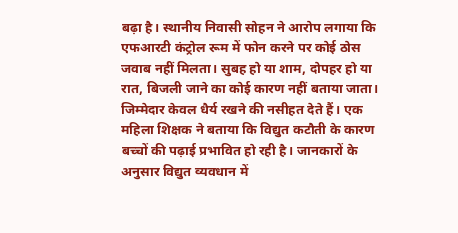बढ़ा है। स्थानीय निवासी सोहन ने आरोप लगाया कि एफआरटी कंट्रोल रूम में फोन करने पर कोई ठोस जवाब नहीं मिलता। सुबह हो या शाम, दोपहर हो या रात, बिजली जाने का कोई कारण नहीं बताया जाता। जिम्मेदार केवल धैर्य रखने की नसीहत देते हैं। एक महिला शिक्षक ने बताया कि विद्युत कटौती के कारण बच्चों की पढ़ाई प्रभावित हो रही है। जानकारों के अनुसार विद्युत व्यवधान में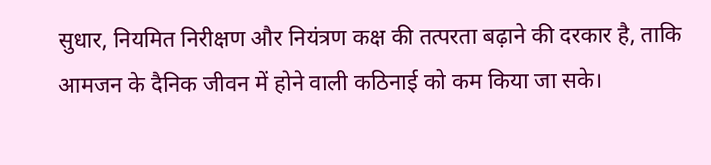सुधार, नियमित निरीक्षण और नियंत्रण कक्ष की तत्परता बढ़ाने की दरकार है, ताकि आमजन के दैनिक जीवन में होने वाली कठिनाई को कम किया जा सके।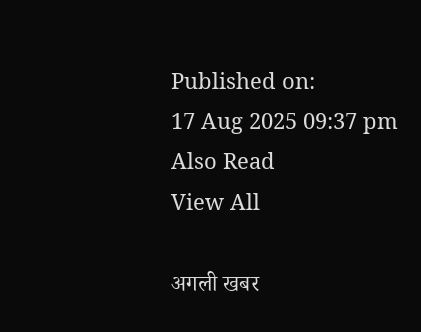Published on:
17 Aug 2025 09:37 pm
Also Read
View All

अगली खबर